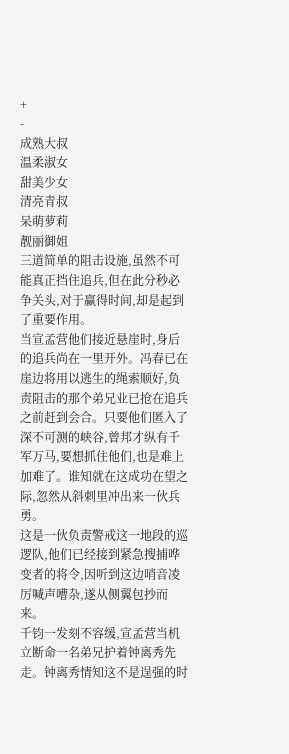+
-
成熟大叔
温柔淑女
甜美少女
清亮青叔
呆萌萝莉
靓丽御姐
三道简单的阻击设施,虽然不可能真正挡住追兵,但在此分秒必争关头,对于赢得时间,却是起到了重要作用。
当宣孟营他们接近悬崖时,身后的追兵尚在一里开外。冯春已在崖边将用以逃生的绳索顺好,负责阻击的那个弟兄业已抢在追兵之前赶到会合。只要他们匿入了深不可测的峡谷,曾邦才纵有千军万马,要想抓住他们,也是难上加难了。谁知就在这成功在望之际,忽然从斜刺里冲出来一伙兵勇。
这是一伙负责警戒这一地段的巡逻队,他们已经接到紧急搜捕哗变者的将令,因听到这边哨音凌厉喊声嘈杂,遂从侧翼包抄而来。
千钧一发刻不容缓,宣孟营当机立断命一名弟兄护着钟离秀先走。钟离秀情知这不是逞强的时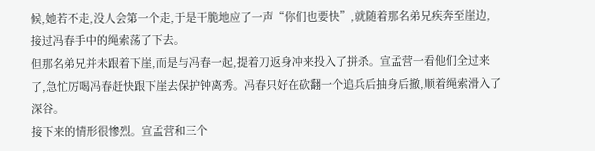候,她若不走,没人会第一个走,于是干脆地应了一声“你们也要快”,就随着那名弟兄疾奔至崖边,接过冯春手中的绳索荡了下去。
但那名弟兄并未跟着下崖,而是与冯春一起,提着刀返身冲来投入了拼杀。宣孟营一看他们全过来了,急忙厉喝冯春赶快跟下崖去保护钟离秀。冯春只好在砍翻一个追兵后抽身后撤,顺着绳索滑入了深谷。
接下来的情形很惨烈。宣孟营和三个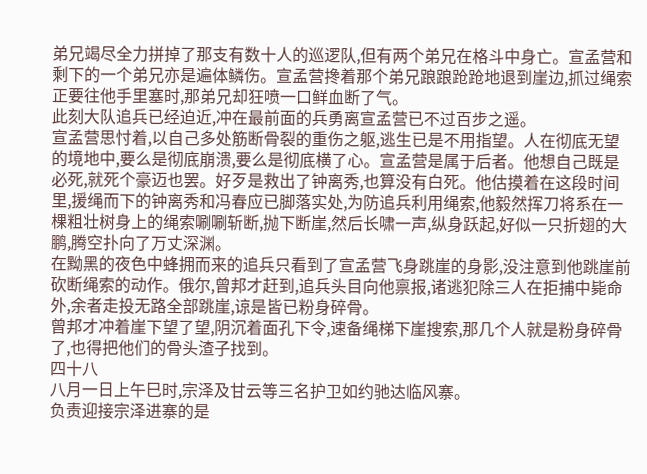弟兄竭尽全力拼掉了那支有数十人的巡逻队,但有两个弟兄在格斗中身亡。宣孟营和剩下的一个弟兄亦是遍体鳞伤。宣孟营搀着那个弟兄踉踉跄跄地退到崖边,抓过绳索正要往他手里塞时,那弟兄却狂喷一口鲜血断了气。
此刻大队追兵已经迫近,冲在最前面的兵勇离宣孟营已不过百步之遥。
宣孟营思忖着,以自己多处筋断骨裂的重伤之躯,逃生已是不用指望。人在彻底无望的境地中,要么是彻底崩溃,要么是彻底横了心。宣孟营是属于后者。他想自己既是必死,就死个豪迈也罢。好歹是救出了钟离秀,也算没有白死。他估摸着在这段时间里,援绳而下的钟离秀和冯春应已脚落实处,为防追兵利用绳索,他毅然挥刀将系在一棵粗壮树身上的绳索唰唰斩断,抛下断崖,然后长啸一声,纵身跃起,好似一只折翅的大鹏,腾空扑向了万丈深渊。
在黝黑的夜色中蜂拥而来的追兵只看到了宣孟营飞身跳崖的身影,没注意到他跳崖前砍断绳索的动作。俄尔,曾邦才赶到,追兵头目向他禀报,诸逃犯除三人在拒捕中毙命外,余者走投无路全部跳崖,谅是皆已粉身碎骨。
曾邦才冲着崖下望了望,阴沉着面孔下令,速备绳梯下崖搜索,那几个人就是粉身碎骨了,也得把他们的骨头渣子找到。
四十八
八月一日上午巳时,宗泽及甘云等三名护卫如约驰达临风寨。
负责迎接宗泽进寨的是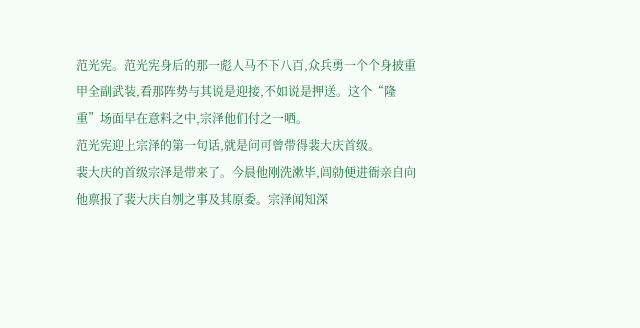范光宪。范光宪身后的那一彪人马不下八百,众兵勇一个个身披重甲全副武装,看那阵势与其说是迎接,不如说是押送。这个“隆重”场面早在意料之中,宗泽他们付之一哂。
范光宪迎上宗泽的第一句话,就是问可曾带得裴大庆首级。
裴大庆的首级宗泽是带来了。今晨他刚洗漱毕,闾勍便进衙亲自向他禀报了裴大庆自刎之事及其原委。宗泽闻知深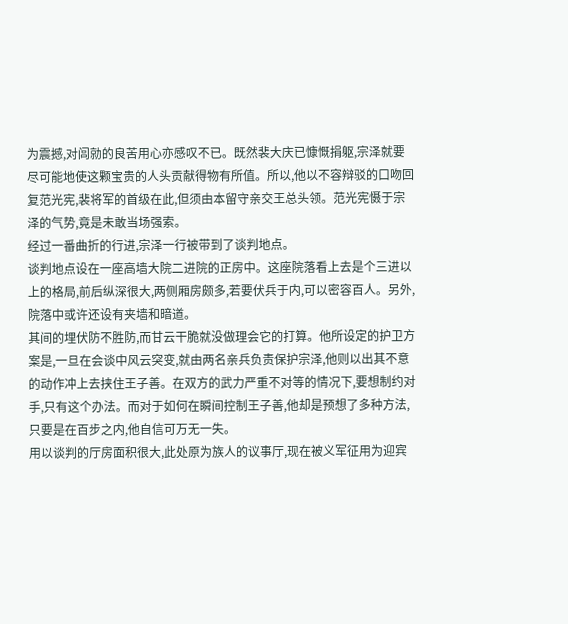为震撼,对闾勍的良苦用心亦感叹不已。既然裴大庆已慷慨捐躯,宗泽就要尽可能地使这颗宝贵的人头贡献得物有所值。所以,他以不容辩驳的口吻回复范光宪,裴将军的首级在此,但须由本留守亲交王总头领。范光宪慑于宗泽的气势,竟是未敢当场强索。
经过一番曲折的行进,宗泽一行被带到了谈判地点。
谈判地点设在一座高墙大院二进院的正房中。这座院落看上去是个三进以上的格局,前后纵深很大,两侧厢房颇多,若要伏兵于内,可以密容百人。另外,院落中或许还设有夹墙和暗道。
其间的埋伏防不胜防,而甘云干脆就没做理会它的打算。他所设定的护卫方案是,一旦在会谈中风云突变,就由两名亲兵负责保护宗泽,他则以出其不意的动作冲上去挟住王子善。在双方的武力严重不对等的情况下,要想制约对手,只有这个办法。而对于如何在瞬间控制王子善,他却是预想了多种方法,只要是在百步之内,他自信可万无一失。
用以谈判的厅房面积很大,此处原为族人的议事厅,现在被义军征用为迎宾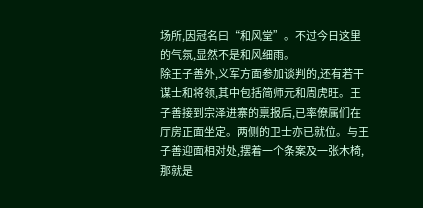场所,因冠名曰“和风堂”。不过今日这里的气氛,显然不是和风细雨。
除王子善外,义军方面参加谈判的,还有若干谋士和将领,其中包括简师元和周虎旺。王子善接到宗泽进寨的禀报后,已率僚属们在厅房正面坐定。两侧的卫士亦已就位。与王子善迎面相对处,摆着一个条案及一张木椅,那就是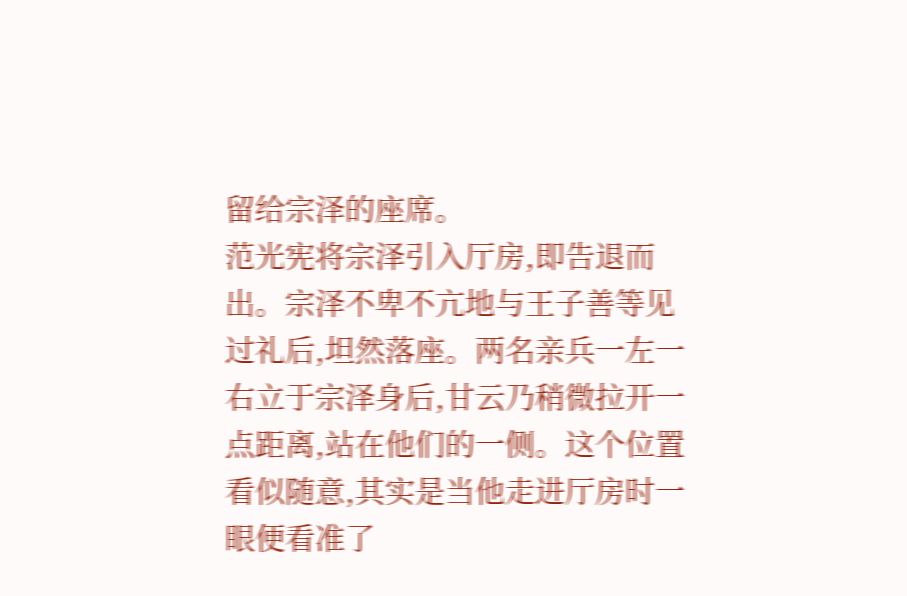留给宗泽的座席。
范光宪将宗泽引入厅房,即告退而出。宗泽不卑不亢地与王子善等见过礼后,坦然落座。两名亲兵一左一右立于宗泽身后,甘云乃稍微拉开一点距离,站在他们的一侧。这个位置看似随意,其实是当他走进厅房时一眼便看准了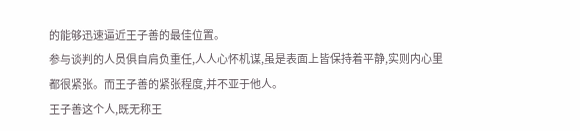的能够迅速逼近王子善的最佳位置。
参与谈判的人员俱自肩负重任,人人心怀机谋,虽是表面上皆保持着平静,实则内心里都很紧张。而王子善的紧张程度,并不亚于他人。
王子善这个人,既无称王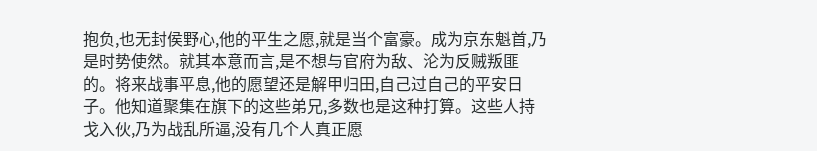抱负,也无封侯野心,他的平生之愿,就是当个富豪。成为京东魁首,乃是时势使然。就其本意而言,是不想与官府为敌、沦为反贼叛匪的。将来战事平息,他的愿望还是解甲归田,自己过自己的平安日子。他知道聚集在旗下的这些弟兄,多数也是这种打算。这些人持戈入伙,乃为战乱所逼,没有几个人真正愿